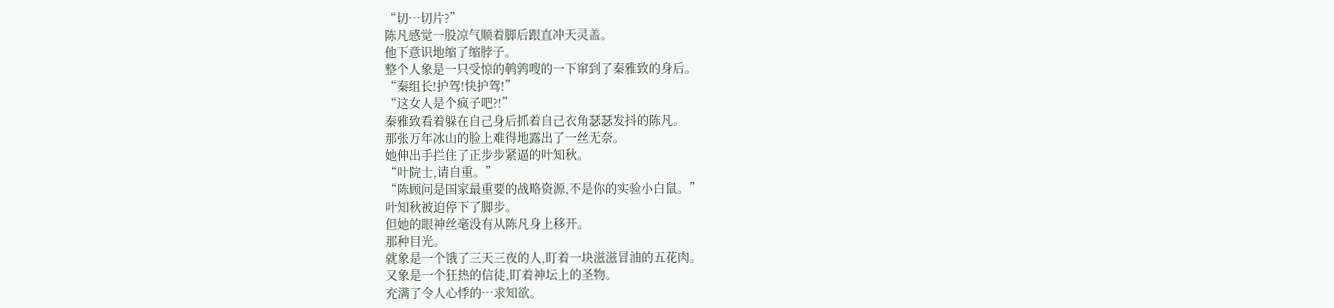“切…切片?”
陈凡感觉一股凉气顺着脚后跟直冲天灵盖。
他下意识地缩了缩脖子。
整个人象是一只受惊的鹌鹑嗖的一下窜到了秦雅致的身后。
“秦组长!护驾!快护驾!”
“这女人是个疯子吧?!”
秦雅致看着躲在自己身后抓着自己衣角瑟瑟发抖的陈凡。
那张万年冰山的脸上难得地露出了一丝无奈。
她伸出手拦住了正步步紧逼的叶知秋。
“叶院士,请自重。”
“陈顾问是国家最重要的战略资源,不是你的实验小白鼠。”
叶知秋被迫停下了脚步。
但她的眼神丝毫没有从陈凡身上移开。
那种目光。
就象是一个饿了三天三夜的人,盯着一块滋滋冒油的五花肉。
又象是一个狂热的信徒,盯着神坛上的圣物。
充满了令人心悸的…求知欲。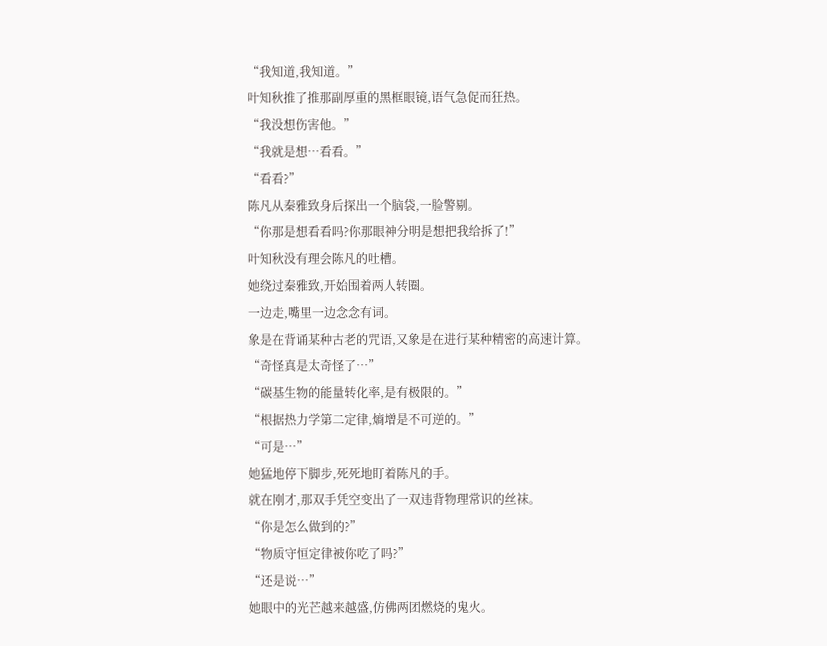“我知道,我知道。”
叶知秋推了推那副厚重的黑框眼镜,语气急促而狂热。
“我没想伤害他。”
“我就是想…看看。”
“看看?”
陈凡从秦雅致身后探出一个脑袋,一脸警剔。
“你那是想看看吗?你那眼神分明是想把我给拆了!”
叶知秋没有理会陈凡的吐槽。
她绕过秦雅致,开始围着两人转圈。
一边走,嘴里一边念念有词。
象是在背诵某种古老的咒语,又象是在进行某种精密的高速计算。
“奇怪真是太奇怪了…”
“碳基生物的能量转化率,是有极限的。”
“根据热力学第二定律,熵增是不可逆的。”
“可是…”
她猛地停下脚步,死死地盯着陈凡的手。
就在刚才,那双手凭空变出了一双违背物理常识的丝袜。
“你是怎么做到的?”
“物质守恒定律被你吃了吗?”
“还是说…”
她眼中的光芒越来越盛,仿佛两团燃烧的鬼火。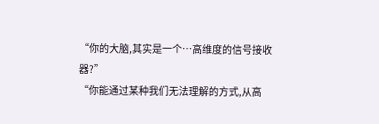“你的大脑,其实是一个…高维度的信号接收器?”
“你能通过某种我们无法理解的方式,从高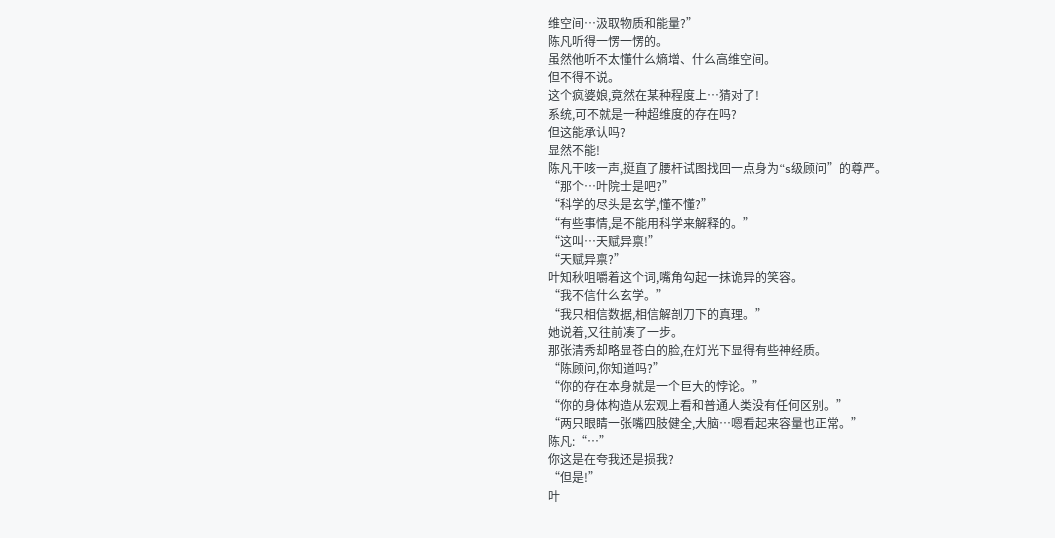维空间…汲取物质和能量?”
陈凡听得一愣一愣的。
虽然他听不太懂什么熵增、什么高维空间。
但不得不说。
这个疯婆娘,竟然在某种程度上…猜对了!
系统,可不就是一种超维度的存在吗?
但这能承认吗?
显然不能!
陈凡干咳一声,挺直了腰杆试图找回一点身为“s级顾问”的尊严。
“那个…叶院士是吧?”
“科学的尽头是玄学,懂不懂?”
“有些事情,是不能用科学来解释的。”
“这叫…天赋异禀!”
“天赋异禀?”
叶知秋咀嚼着这个词,嘴角勾起一抹诡异的笑容。
“我不信什么玄学。”
“我只相信数据,相信解剖刀下的真理。”
她说着,又往前凑了一步。
那张清秀却略显苍白的脸,在灯光下显得有些神经质。
“陈顾问,你知道吗?”
“你的存在本身就是一个巨大的悖论。”
“你的身体构造从宏观上看和普通人类没有任何区别。”
“两只眼睛一张嘴四肢健全,大脑…嗯看起来容量也正常。”
陈凡:“…”
你这是在夸我还是损我?
“但是!”
叶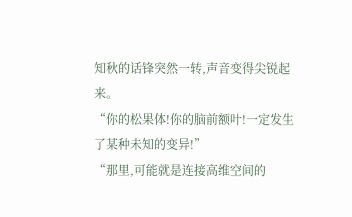知秋的话锋突然一转,声音变得尖锐起来。
“你的松果体!你的脑前额叶!一定发生了某种未知的变异!”
“那里,可能就是连接高维空间的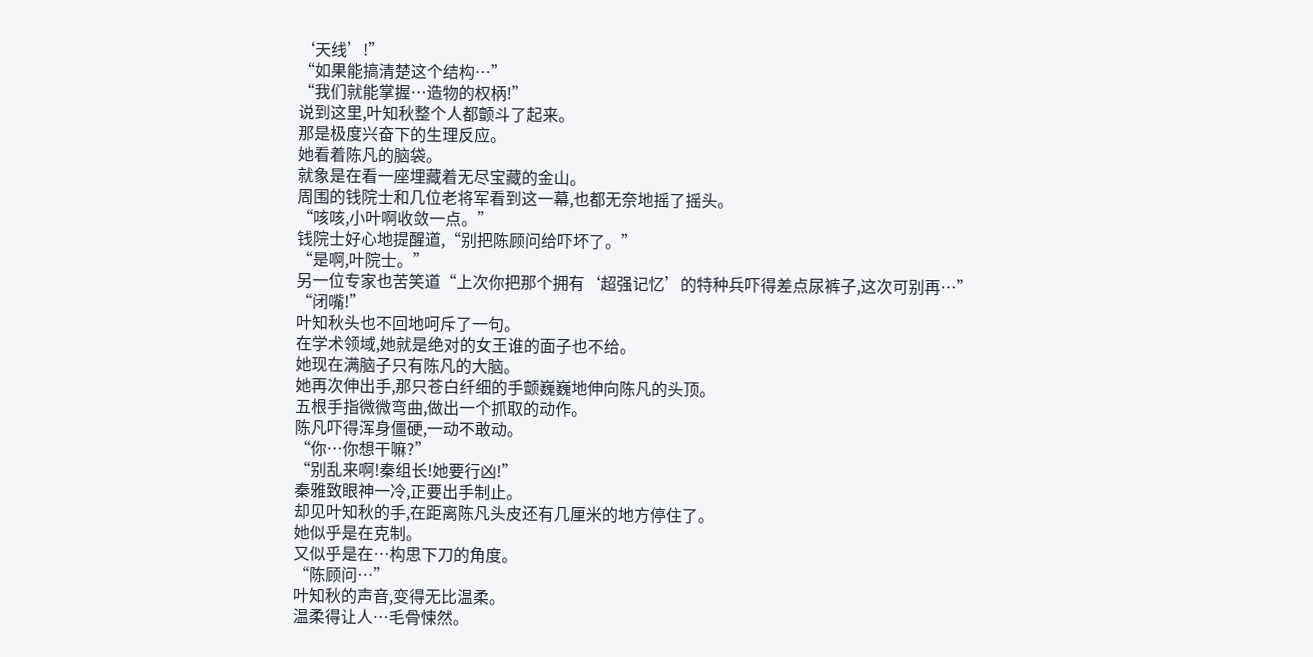‘天线’!”
“如果能搞清楚这个结构…”
“我们就能掌握…造物的权柄!”
说到这里,叶知秋整个人都颤斗了起来。
那是极度兴奋下的生理反应。
她看着陈凡的脑袋。
就象是在看一座埋藏着无尽宝藏的金山。
周围的钱院士和几位老将军看到这一幕,也都无奈地摇了摇头。
“咳咳,小叶啊收敛一点。”
钱院士好心地提醒道,“别把陈顾问给吓坏了。”
“是啊,叶院士。”
另一位专家也苦笑道“上次你把那个拥有‘超强记忆’的特种兵吓得差点尿裤子,这次可别再…”
“闭嘴!”
叶知秋头也不回地呵斥了一句。
在学术领域,她就是绝对的女王谁的面子也不给。
她现在满脑子只有陈凡的大脑。
她再次伸出手,那只苍白纤细的手颤巍巍地伸向陈凡的头顶。
五根手指微微弯曲,做出一个抓取的动作。
陈凡吓得浑身僵硬,一动不敢动。
“你…你想干嘛?”
“别乱来啊!秦组长!她要行凶!”
秦雅致眼神一冷,正要出手制止。
却见叶知秋的手,在距离陈凡头皮还有几厘米的地方停住了。
她似乎是在克制。
又似乎是在…构思下刀的角度。
“陈顾问…”
叶知秋的声音,变得无比温柔。
温柔得让人…毛骨悚然。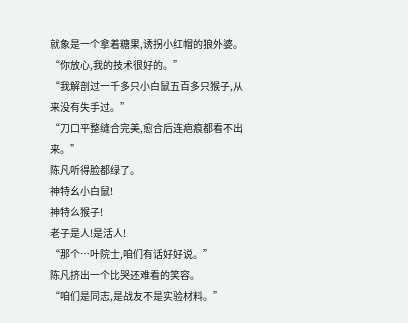就象是一个拿着糖果,诱拐小红帽的狼外婆。
“你放心,我的技术很好的。”
“我解剖过一千多只小白鼠五百多只猴子,从来没有失手过。”
“刀口平整缝合完美,愈合后连疤痕都看不出来。”
陈凡听得脸都绿了。
神特幺小白鼠!
神特么猴子!
老子是人!是活人!
“那个…叶院士,咱们有话好好说。”
陈凡挤出一个比哭还难看的笑容。
“咱们是同志,是战友不是实验材料。”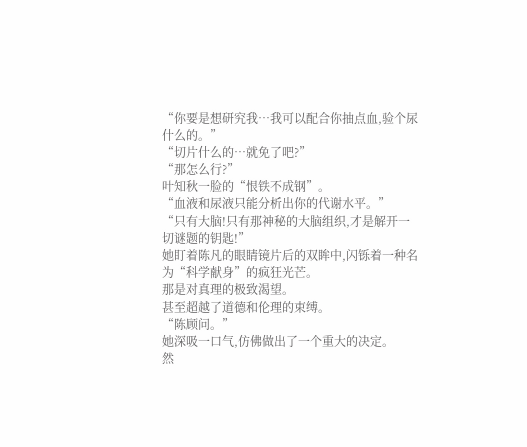“你要是想研究我…我可以配合你抽点血,验个尿什么的。”
“切片什么的…就免了吧?”
“那怎么行?”
叶知秋一脸的“恨铁不成钢”。
“血液和尿液只能分析出你的代谢水平。”
“只有大脑!只有那神秘的大脑组织,才是解开一切谜题的钥匙!”
她盯着陈凡的眼睛镜片后的双眸中,闪铄着一种名为“科学献身”的疯狂光芒。
那是对真理的极致渴望。
甚至超越了道德和伦理的束缚。
“陈顾问。”
她深吸一口气,仿佛做出了一个重大的决定。
然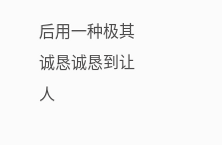后用一种极其诚恳诚恳到让人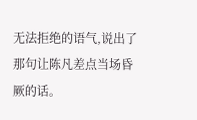无法拒绝的语气,说出了那句让陈凡差点当场昏厥的话。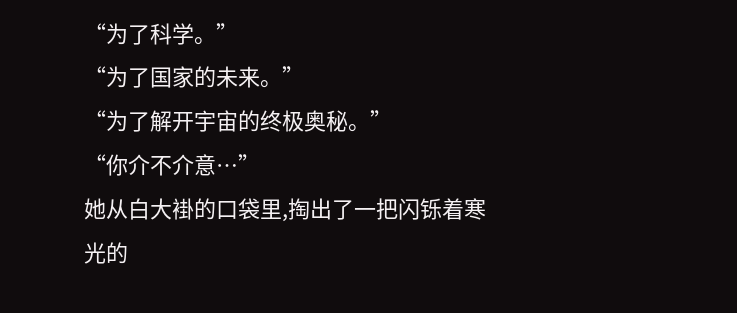“为了科学。”
“为了国家的未来。”
“为了解开宇宙的终极奥秘。”
“你介不介意…”
她从白大褂的口袋里,掏出了一把闪铄着寒光的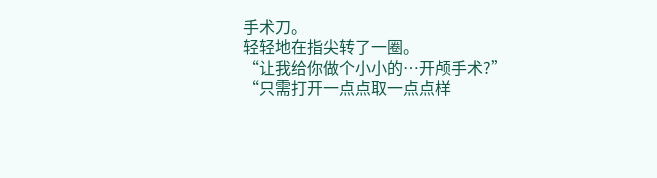手术刀。
轻轻地在指尖转了一圈。
“让我给你做个小小的…开颅手术?”
“只需打开一点点取一点点样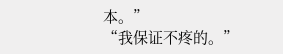本。”
“我保证不疼的。”